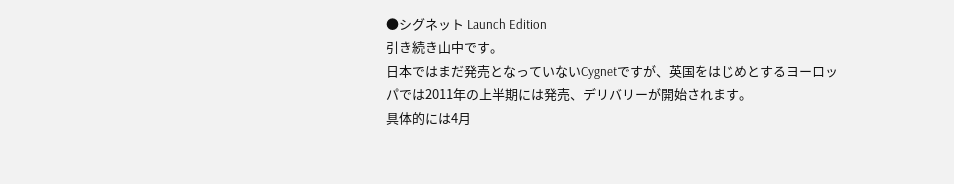●シグネット Launch Edition
引き続き山中です。
日本ではまだ発売となっていないCygnetですが、英国をはじめとするヨーロッパでは2011年の上半期には発売、デリバリーが開始されます。
具体的には4月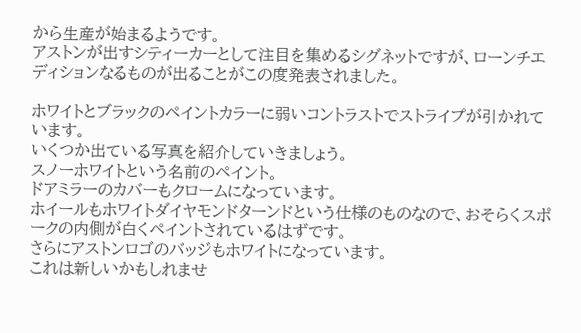から生産が始まるようです。
アストンが出すシティーカーとして注目を集めるシグネットですが、ローンチエディションなるものが出ることがこの度発表されました。

ホワイトとブラックのペイントカラーに弱いコントラストでストライプが引かれています。
いくつか出ている写真を紹介していきましょう。
スノーホワイトという名前のペイント。
ドアミラーのカバーもクロームになっています。
ホイールもホワイトダイヤモンドターンドという仕様のものなので、おそらくスポークの内側が白くペイントされているはずです。
さらにアストンロゴのバッジもホワイトになっています。
これは新しいかもしれませ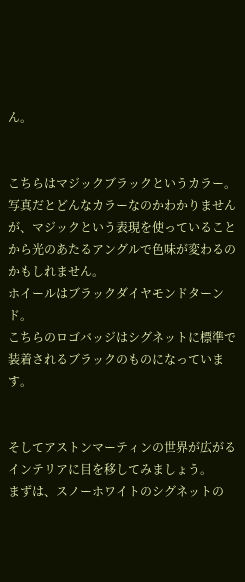ん。


こちらはマジックブラックというカラー。
写真だとどんなカラーなのかわかりませんが、マジックという表現を使っていることから光のあたるアングルで色味が変わるのかもしれません。
ホイールはブラックダイヤモンドターンド。
こちらのロゴバッジはシグネットに標準で装着されるブラックのものになっています。


そしてアストンマーティンの世界が広がるインテリアに目を移してみましょう。
まずは、スノーホワイトのシグネットの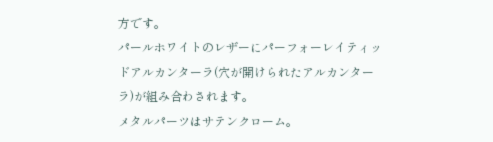方です。
パールホワイトのレザーにパーフォーレイティッドアルカンターラ(穴が開けられたアルカンターラ)が組み合わされます。
メタルパーツはサテンクローム。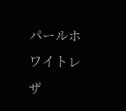パールホワイトレザ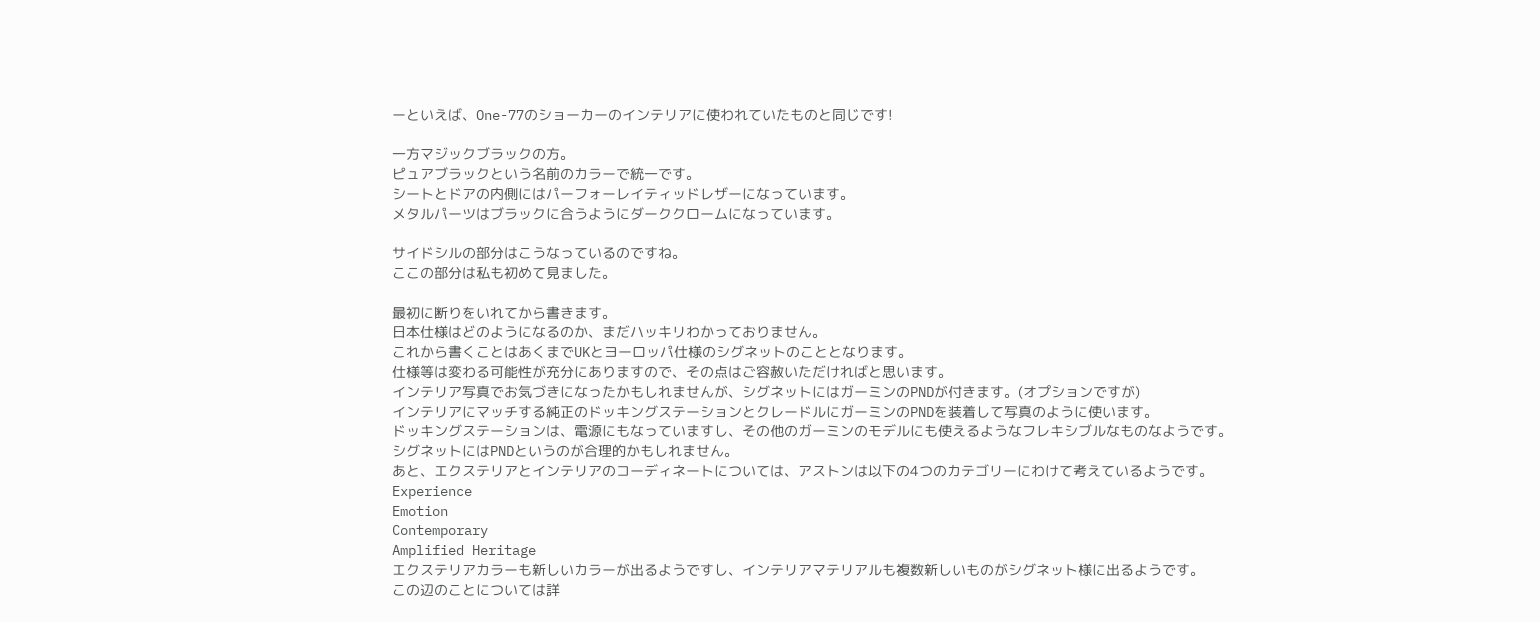ーといえば、One-77のショーカーのインテリアに使われていたものと同じです!

一方マジックブラックの方。
ピュアブラックという名前のカラーで統一です。
シートとドアの内側にはパーフォーレイティッドレザーになっています。
メタルパーツはブラックに合うようにダーククロームになっています。

サイドシルの部分はこうなっているのですね。
ここの部分は私も初めて見ました。

最初に断りをいれてから書きます。
日本仕様はどのようになるのか、まだハッキリわかっておりません。
これから書くことはあくまでUKとヨーロッパ仕様のシグネットのこととなります。
仕様等は変わる可能性が充分にありますので、その点はご容赦いただければと思います。
インテリア写真でお気づきになったかもしれませんが、シグネットにはガーミンのPNDが付きます。(オプションですが)
インテリアにマッチする純正のドッキングステーションとクレードルにガーミンのPNDを装着して写真のように使います。
ドッキングステーションは、電源にもなっていますし、その他のガーミンのモデルにも使えるようなフレキシブルなものなようです。
シグネットにはPNDというのが合理的かもしれません。
あと、エクステリアとインテリアのコーディネートについては、アストンは以下の4つのカテゴリーにわけて考えているようです。
Experience
Emotion
Contemporary
Amplified Heritage
エクステリアカラーも新しいカラーが出るようですし、インテリアマテリアルも複数新しいものがシグネット様に出るようです。
この辺のことについては詳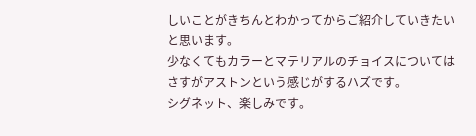しいことがきちんとわかってからご紹介していきたいと思います。
少なくてもカラーとマテリアルのチョイスについてはさすがアストンという感じがするハズです。
シグネット、楽しみです。